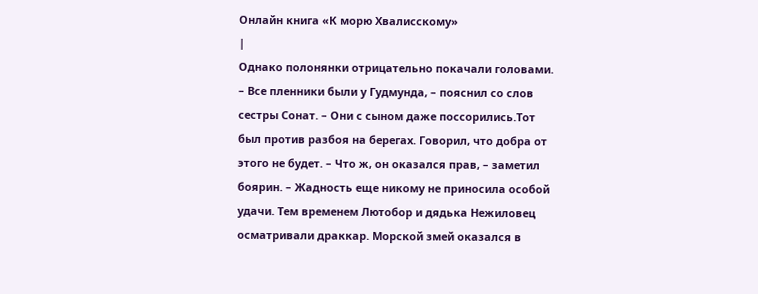Онлайн книга «К морю Хвалисскому»
|
Однако полонянки отрицательно покачали головами. – Все пленники были у Гудмунда, – пояснил со слов сестры Сонат. – Они с сыном даже поссорились.Тот был против разбоя на берегах. Говорил, что добра от этого не будет. – Что ж, он оказался прав, – заметил боярин. – Жадность еще никому не приносила особой удачи. Тем временем Лютобор и дядька Нежиловец осматривали драккар. Морской змей оказался в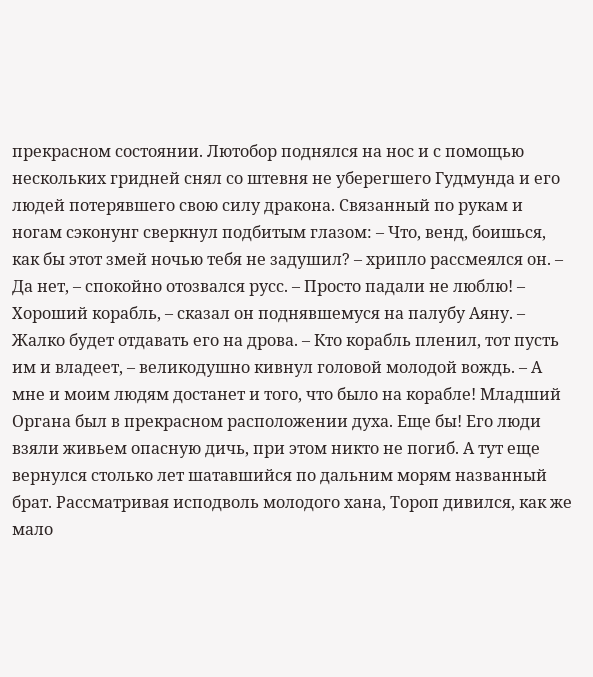прекрасном состоянии. Лютобор поднялся на нос и с помощью нескольких гридней снял со штевня не уберегшего Гудмунда и его людей потерявшего свою силу дракона. Связанный по рукам и ногам сэконунг сверкнул подбитым глазом: – Что, венд, боишься, как бы этот змей ночью тебя не задушил? – хрипло рассмеялся он. – Да нет, – спокойно отозвался русс. – Просто падали не люблю! – Хороший корабль, – сказал он поднявшемуся на палубу Аяну. – Жалко будет отдавать его на дрова. – Кто корабль пленил, тот пусть им и владеет, – великодушно кивнул головой молодой вождь. – А мне и моим людям достанет и того, что было на корабле! Младший Органа был в прекрасном расположении духа. Еще бы! Его люди взяли живьем опасную дичь, при этом никто не погиб. А тут еще вернулся столько лет шатавшийся по дальним морям названный брат. Рассматривая исподволь молодого хана, Тороп дивился, как же мало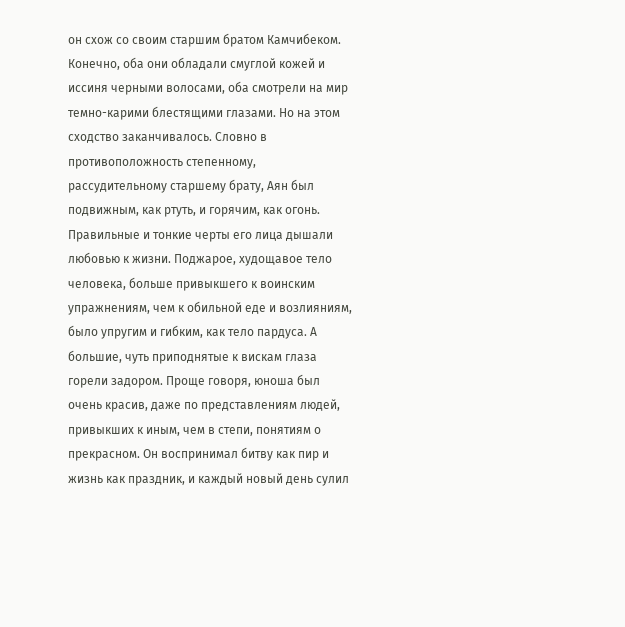он схож со своим старшим братом Камчибеком. Конечно, оба они обладали смуглой кожей и иссиня черными волосами, оба смотрели на мир темно-карими блестящими глазами. Но на этом сходство заканчивалось. Словно в противоположность степенному, рассудительному старшему брату, Аян был подвижным, как ртуть, и горячим, как огонь. Правильные и тонкие черты его лица дышали любовью к жизни. Поджарое, худощавое тело человека, больше привыкшего к воинским упражнениям, чем к обильной еде и возлияниям, было упругим и гибким, как тело пардуса. А большие, чуть приподнятые к вискам глаза горели задором. Проще говоря, юноша был очень красив, даже по представлениям людей, привыкших к иным, чем в степи, понятиям о прекрасном. Он воспринимал битву как пир и жизнь как праздник, и каждый новый день сулил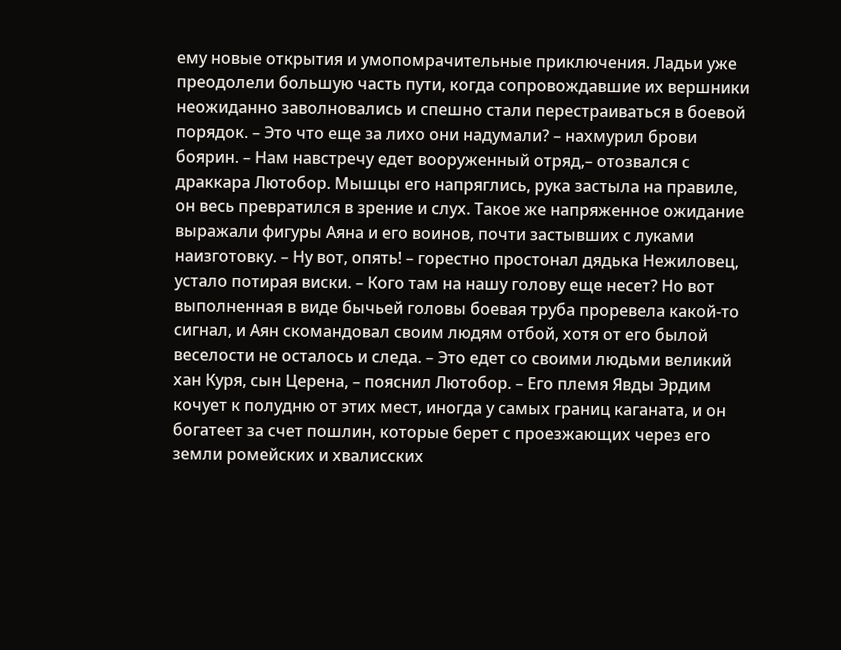ему новые открытия и умопомрачительные приключения. Ладьи уже преодолели большую часть пути, когда сопровождавшие их вершники неожиданно заволновались и спешно стали перестраиваться в боевой порядок. – Это что еще за лихо они надумали? – нахмурил брови боярин. – Нам навстречу едет вооруженный отряд,– отозвался с драккара Лютобор. Мышцы его напряглись, рука застыла на правиле, он весь превратился в зрение и слух. Такое же напряженное ожидание выражали фигуры Аяна и его воинов, почти застывших с луками наизготовку. – Ну вот, опять! – горестно простонал дядька Нежиловец, устало потирая виски. – Кого там на нашу голову еще несет? Но вот выполненная в виде бычьей головы боевая труба проревела какой-то сигнал, и Аян скомандовал своим людям отбой, хотя от его былой веселости не осталось и следа. – Это едет со своими людьми великий хан Куря, сын Церена, – пояснил Лютобор. – Его племя Явды Эрдим кочует к полудню от этих мест, иногда у самых границ каганата, и он богатеет за счет пошлин, которые берет с проезжающих через его земли ромейских и хвалисских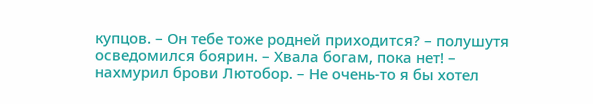купцов. – Он тебе тоже родней приходится? – полушутя осведомился боярин. – Хвала богам, пока нет! – нахмурил брови Лютобор. – Не очень-то я бы хотел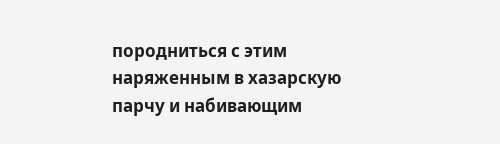породниться с этим наряженным в хазарскую парчу и набивающим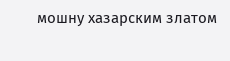мошну хазарским златом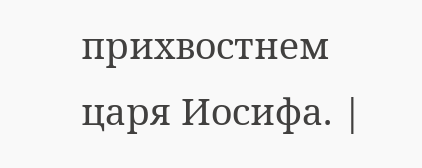прихвостнем царя Иосифа. |